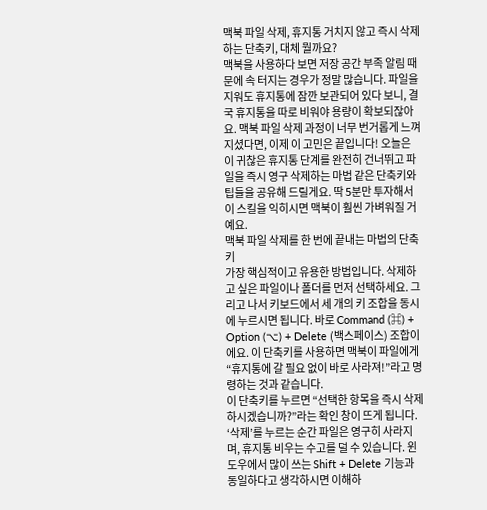맥북 파일 삭제, 휴지통 거치지 않고 즉시 삭제하는 단축키, 대체 뭘까요?
맥북을 사용하다 보면 저장 공간 부족 알림 때문에 속 터지는 경우가 정말 많습니다. 파일을 지워도 휴지통에 잠깐 보관되어 있다 보니, 결국 휴지통을 따로 비워야 용량이 확보되잖아요. 맥북 파일 삭제 과정이 너무 번거롭게 느껴지셨다면, 이제 이 고민은 끝입니다! 오늘은 이 귀찮은 휴지통 단계를 완전히 건너뛰고 파일을 즉시 영구 삭제하는 마법 같은 단축키와 팁들을 공유해 드릴게요. 딱 5분만 투자해서 이 스킬을 익히시면 맥북이 훨씬 가벼워질 거예요.
맥북 파일 삭제를 한 번에 끝내는 마법의 단축키
가장 핵심적이고 유용한 방법입니다. 삭제하고 싶은 파일이나 폴더를 먼저 선택하세요. 그리고 나서 키보드에서 세 개의 키 조합을 동시에 누르시면 됩니다. 바로 Command (⌘) + Option (⌥) + Delete (백스페이스) 조합이에요. 이 단축키를 사용하면 맥북이 파일에게 “휴지통에 갈 필요 없이 바로 사라져!”라고 명령하는 것과 같습니다.
이 단축키를 누르면 “선택한 항목을 즉시 삭제하시겠습니까?”라는 확인 창이 뜨게 됩니다. ‘삭제’를 누르는 순간 파일은 영구히 사라지며, 휴지통 비우는 수고를 덜 수 있습니다. 윈도우에서 많이 쓰는 Shift + Delete 기능과 동일하다고 생각하시면 이해하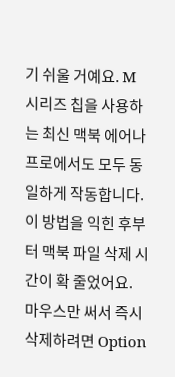기 쉬울 거예요. M 시리즈 칩을 사용하는 최신 맥북 에어나 프로에서도 모두 동일하게 작동합니다. 이 방법을 익힌 후부터 맥북 파일 삭제 시간이 확 줄었어요.
마우스만 써서 즉시 삭제하려면 Option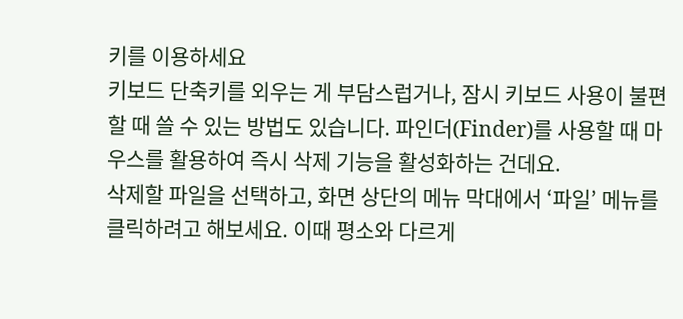키를 이용하세요
키보드 단축키를 외우는 게 부담스럽거나, 잠시 키보드 사용이 불편할 때 쓸 수 있는 방법도 있습니다. 파인더(Finder)를 사용할 때 마우스를 활용하여 즉시 삭제 기능을 활성화하는 건데요.
삭제할 파일을 선택하고, 화면 상단의 메뉴 막대에서 ‘파일’ 메뉴를 클릭하려고 해보세요. 이때 평소와 다르게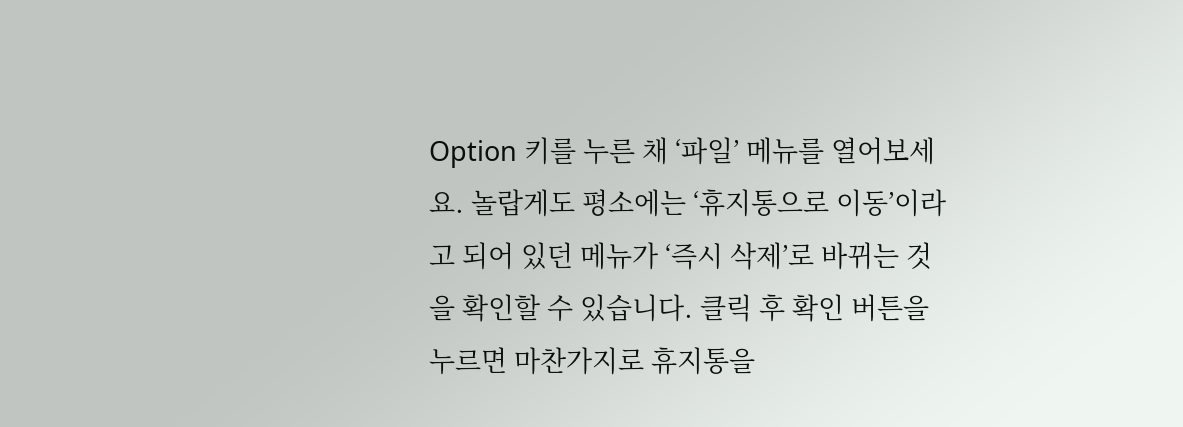Option 키를 누른 채 ‘파일’ 메뉴를 열어보세요. 놀랍게도 평소에는 ‘휴지통으로 이동’이라고 되어 있던 메뉴가 ‘즉시 삭제’로 바뀌는 것을 확인할 수 있습니다. 클릭 후 확인 버튼을 누르면 마찬가지로 휴지통을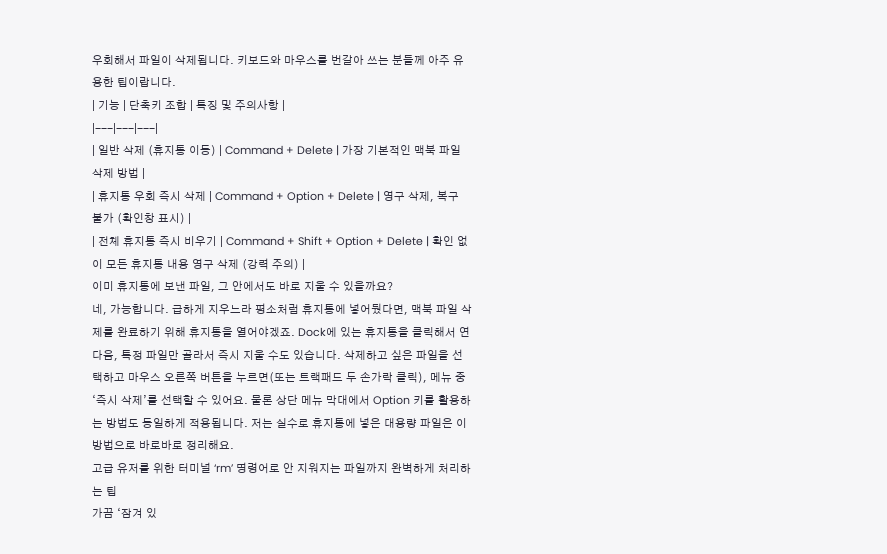우회해서 파일이 삭제됩니다. 키보드와 마우스를 번갈아 쓰는 분들께 아주 유용한 팁이랍니다.
| 기능 | 단축키 조합 | 특징 및 주의사항 |
|---|---|---|
| 일반 삭제 (휴지통 이동) | Command + Delete | 가장 기본적인 맥북 파일 삭제 방법 |
| 휴지통 우회 즉시 삭제 | Command + Option + Delete | 영구 삭제, 복구 불가 (확인창 표시) |
| 전체 휴지통 즉시 비우기 | Command + Shift + Option + Delete | 확인 없이 모든 휴지통 내용 영구 삭제 (강력 주의) |
이미 휴지통에 보낸 파일, 그 안에서도 바로 지울 수 있을까요?
네, 가능합니다. 급하게 지우느라 평소처럼 휴지통에 넣어뒀다면, 맥북 파일 삭제를 완료하기 위해 휴지통을 열어야겠죠. Dock에 있는 휴지통을 클릭해서 연 다음, 특정 파일만 골라서 즉시 지울 수도 있습니다. 삭제하고 싶은 파일을 선택하고 마우스 오른쪽 버튼을 누르면(또는 트랙패드 두 손가락 클릭), 메뉴 중 ‘즉시 삭제’를 선택할 수 있어요. 물론 상단 메뉴 막대에서 Option 키를 활용하는 방법도 동일하게 적용됩니다. 저는 실수로 휴지통에 넣은 대용량 파일은 이 방법으로 바로바로 정리해요.
고급 유저를 위한 터미널 ‘rm’ 명령어로 안 지워지는 파일까지 완벽하게 처리하는 팁
가끔 ‘잠겨 있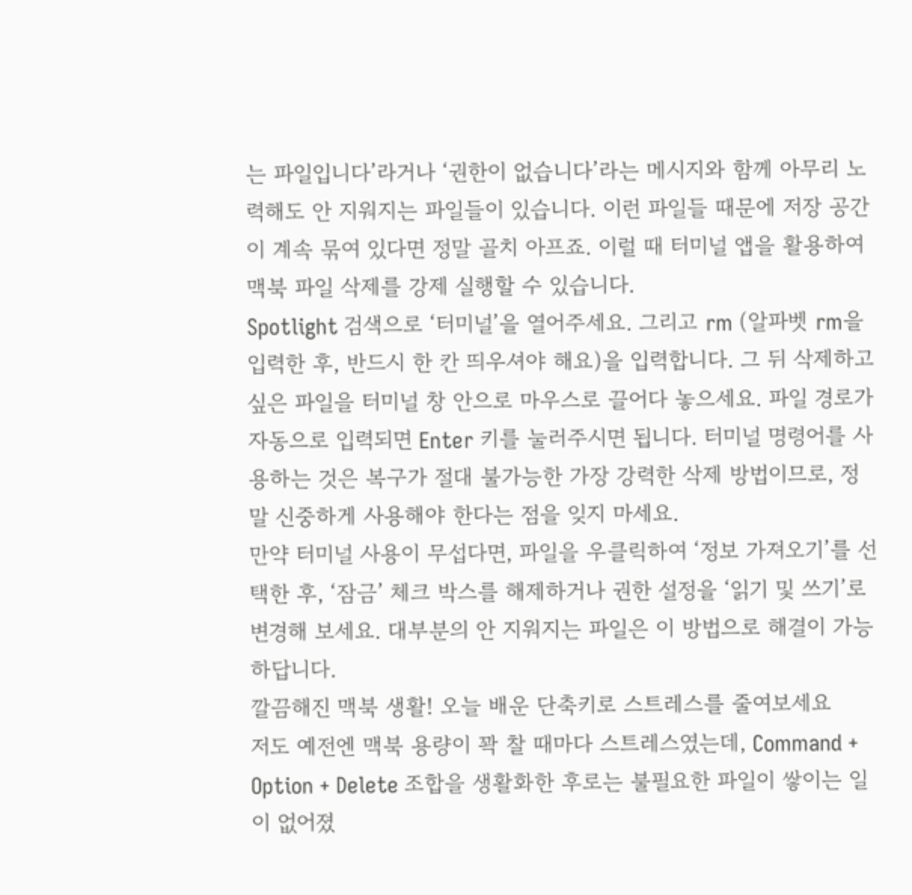는 파일입니다’라거나 ‘권한이 없습니다’라는 메시지와 함께 아무리 노력해도 안 지워지는 파일들이 있습니다. 이런 파일들 때문에 저장 공간이 계속 묶여 있다면 정말 골치 아프죠. 이럴 때 터미널 앱을 활용하여 맥북 파일 삭제를 강제 실행할 수 있습니다.
Spotlight 검색으로 ‘터미널’을 열어주세요. 그리고 rm (알파벳 rm을 입력한 후, 반드시 한 칸 띄우셔야 해요)을 입력합니다. 그 뒤 삭제하고 싶은 파일을 터미널 창 안으로 마우스로 끌어다 놓으세요. 파일 경로가 자동으로 입력되면 Enter 키를 눌러주시면 됩니다. 터미널 명령어를 사용하는 것은 복구가 절대 불가능한 가장 강력한 삭제 방법이므로, 정말 신중하게 사용해야 한다는 점을 잊지 마세요.
만약 터미널 사용이 무섭다면, 파일을 우클릭하여 ‘정보 가져오기’를 선택한 후, ‘잠금’ 체크 박스를 해제하거나 권한 설정을 ‘읽기 및 쓰기’로 변경해 보세요. 대부분의 안 지워지는 파일은 이 방법으로 해결이 가능하답니다.
깔끔해진 맥북 생활! 오늘 배운 단축키로 스트레스를 줄여보세요
저도 예전엔 맥북 용량이 꽉 찰 때마다 스트레스였는데, Command + Option + Delete 조합을 생활화한 후로는 불필요한 파일이 쌓이는 일이 없어졌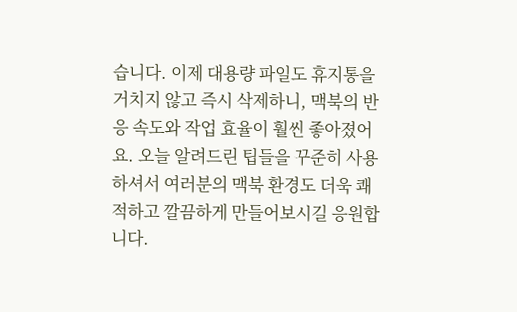습니다. 이제 대용량 파일도 휴지통을 거치지 않고 즉시 삭제하니, 맥북의 반응 속도와 작업 효율이 훨씬 좋아졌어요. 오늘 알려드린 팁들을 꾸준히 사용하셔서 여러분의 맥북 환경도 더욱 쾌적하고 깔끔하게 만들어보시길 응원합니다.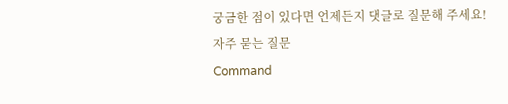궁금한 점이 있다면 언제든지 댓글로 질문해 주세요!
자주 묻는 질문
Command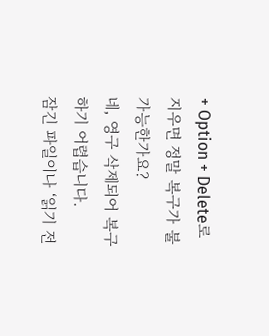+ Option + Delete로 지우면 정말 복구가 불가능한가요?
네, 영구 삭제되어 복구하기 어렵습니다.
잠긴 파일이나 ‘읽기 전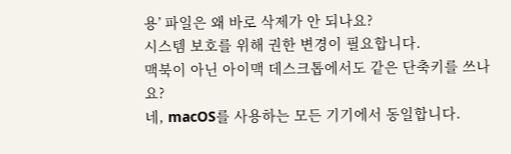용’ 파일은 왜 바로 삭제가 안 되나요?
시스템 보호를 위해 권한 변경이 필요합니다.
맥북이 아닌 아이맥 데스크톱에서도 같은 단축키를 쓰나요?
네, macOS를 사용하는 모든 기기에서 동일합니다.